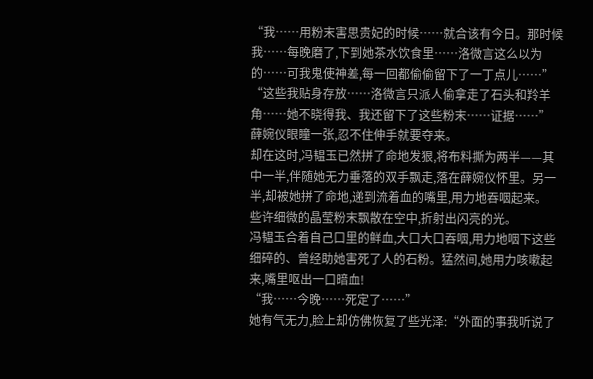“我……用粉末害思贵妃的时候……就合该有今日。那时候我……每晚磨了,下到她茶水饮食里……洛微言这么以为的……可我鬼使神差,每一回都偷偷留下了一丁点儿……”
“这些我贴身存放……洛微言只派人偷拿走了石头和羚羊角……她不晓得我、我还留下了这些粉末……证据……”
薛婉仪眼瞳一张,忍不住伸手就要夺来。
却在这时,冯韫玉已然拼了命地发狠,将布料撕为两半——其中一半,伴随她无力垂落的双手飘走,落在薛婉仪怀里。另一半,却被她拼了命地,递到流着血的嘴里,用力地吞咽起来。
些许细微的晶莹粉末飘散在空中,折射出闪亮的光。
冯韫玉合着自己口里的鲜血,大口大口吞咽,用力地咽下这些细碎的、曾经助她害死了人的石粉。猛然间,她用力咳嗽起来,嘴里呕出一口暗血!
“我……今晚……死定了……”
她有气无力,脸上却仿佛恢复了些光泽:“外面的事我听说了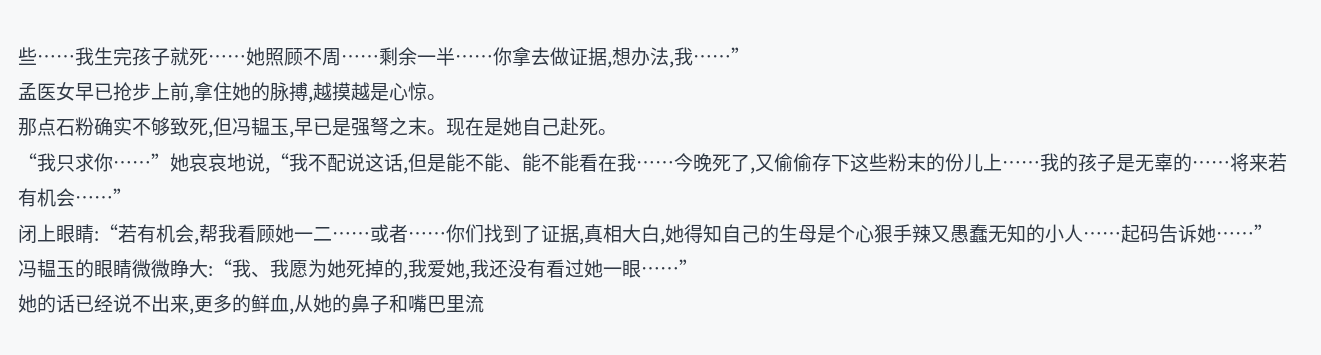些……我生完孩子就死……她照顾不周……剩余一半……你拿去做证据,想办法,我……”
孟医女早已抢步上前,拿住她的脉搏,越摸越是心惊。
那点石粉确实不够致死,但冯韫玉,早已是强弩之末。现在是她自己赴死。
“我只求你……”她哀哀地说,“我不配说这话,但是能不能、能不能看在我……今晚死了,又偷偷存下这些粉末的份儿上……我的孩子是无辜的……将来若有机会……”
闭上眼睛:“若有机会,帮我看顾她一二……或者……你们找到了证据,真相大白,她得知自己的生母是个心狠手辣又愚蠢无知的小人……起码告诉她……”
冯韫玉的眼睛微微睁大:“我、我愿为她死掉的,我爱她,我还没有看过她一眼……”
她的话已经说不出来,更多的鲜血,从她的鼻子和嘴巴里流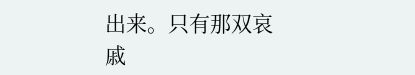出来。只有那双哀戚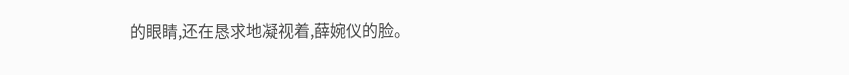的眼睛,还在恳求地凝视着,薛婉仪的脸。